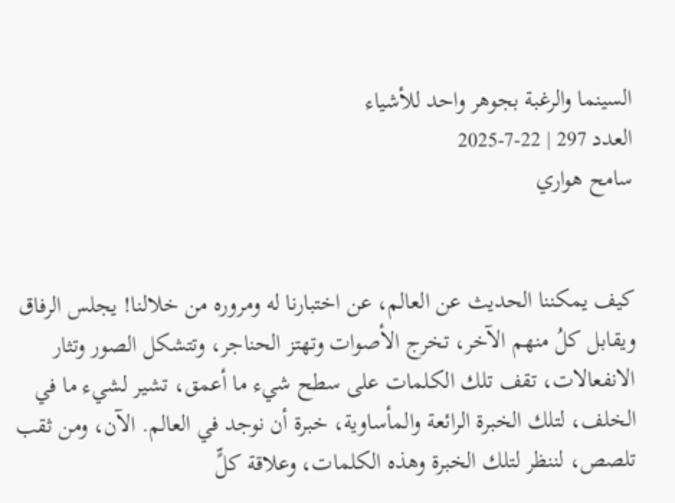السينما والرغبة بجوهر واحد للأشياء
العدد 297 | 22-7-2025
سامح هواري


كيف يمكننا الحديث عن العالم، عن اختبارنا له ومروره من خلالنا! يجلس الرفاق ويقابل كلُ منهم الآخر، تخرج الأصوات وتهتز الحناجر، وتتشكل الصور وتثار الانفعالات، تقف تلك الكلمات على سطح شيء ما أعمق، تشير لشيء ما في الخلف، لتلك الخبرة الرائعة والمأساوية، خبرة أن نوجد في العالم. الآن، ومن ثقب تلصص، لننظر لتلك الخبرة وهذه الكلمات، وعلاقة كلٍّ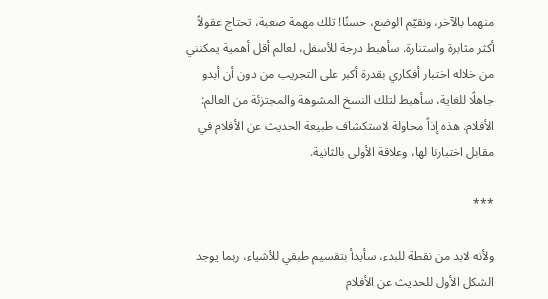منهما بالآخر، ونقيّم الوضع، حسنًا! تلك مهمة صعبة، تحتاج عقولاً أكثر مثابرة واستنارة. سأهبط درجة للأسفل، لعالم أقل أهمية يمكنني من خلاله اختبار أفكاري بقدرة أكبر على التجريب من دون أن أبدو جاهلًا للغاية، سأهبط لتلك النسخ المشوهة والمجتزئة من العالم: الأفلام. هذه إذاً محاولة لاستكشاف طبيعة الحديث عن الأفلام في مقابل اختبارنا لها، وعلاقة الأولى بالثانية.

***

ولأنه لابد من نقطة للبدء، سأبدأ بتقسيم طبقي للأشياء، ربما يوجد الشكل الأول للحديث عن الأفلام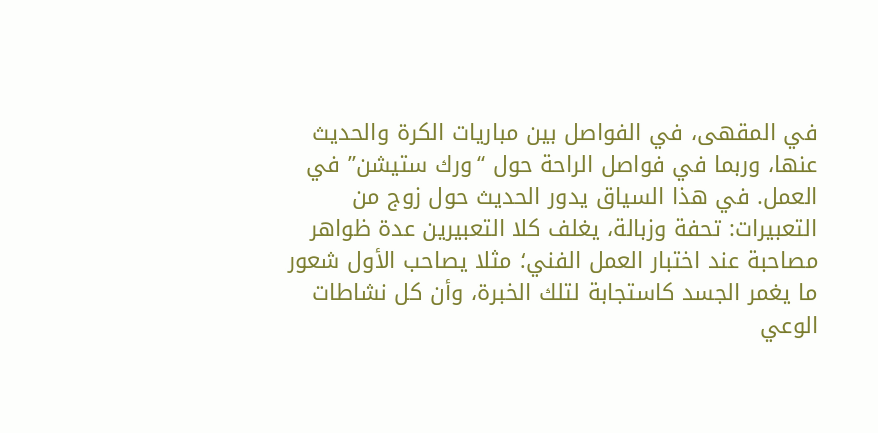في المقهى، في الفواصل بين مباريات الكرة والحديث عنها، وربما في فواصل الراحة حول “ورك ستيشن” في العمل. في هذا السياق يدور الحديث حول زوج من التعبيرات: تحفة وزبالة، يغلف كلا التعبيرين عدة ظواهر مصاحبة عند اختبار العمل الفني؛ مثلا يصاحب الأول شعور ما يغمر الجسد كاستجابة لتلك الخبرة، وأن كل نشاطات الوعي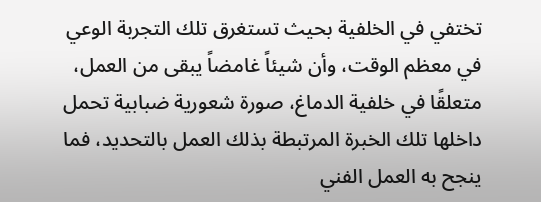تختفي في الخلفية بحيث تستغرق تلك التجربة الوعي في معظم الوقت، وأن شيئاً غامضاً يبقى من العمل، متعلقًا في خلفية الدماغ، صورة شعورية ضبابية تحمل داخلها تلك الخبرة المرتبطة بذلك العمل بالتحديد، فما ينجح به العمل الفني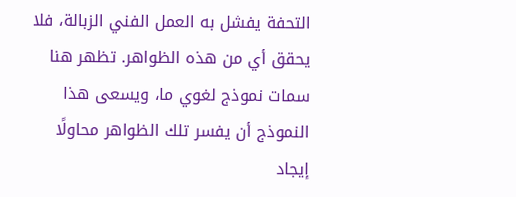التحفة يفشل به العمل الفني الزبالة، فلا يحقق أي من هذه الظواهر. تظهر هنا سمات نموذج لغوي ما، ويسعى هذا النموذج أن يفسر تلك الظواهر محاولًا إيجاد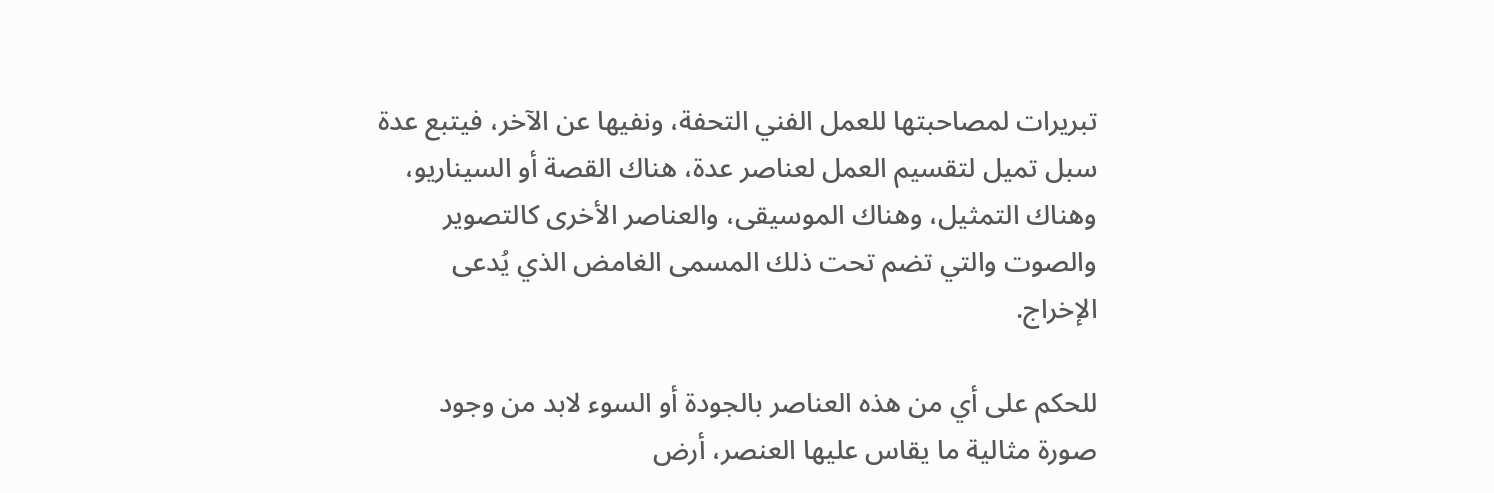تبريرات لمصاحبتها للعمل الفني التحفة، ونفيها عن الآخر، فيتبع عدة سبل تميل لتقسيم العمل لعناصر عدة، هناك القصة أو السيناريو، وهناك التمثيل، وهناك الموسيقى، والعناصر الأخرى كالتصوير والصوت والتي تضم تحت ذلك المسمى الغامض الذي يُدعى الإخراج.

للحكم على أي من هذه العناصر بالجودة أو السوء لابد من وجود صورة مثالية ما يقاس عليها العنصر، أرض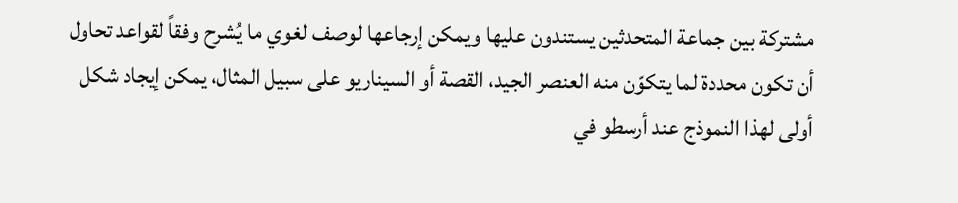مشتركة بين جماعة المتحدثين يستندون عليها ويمكن إرجاعها لوصف لغوي ما يُشرح وفقاً لقواعد تحاول أن تكون محددة لما يتكوّن منه العنصر الجيد، القصة أو السيناريو على سبيل المثال، يمكن إيجاد شكل أولى لهذا النموذج عند أرسطو في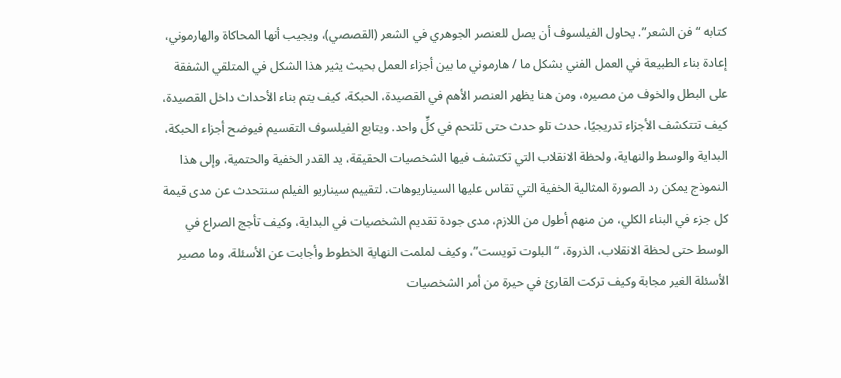كتابه “فن الشعر”. يحاول الفيلسوف أن يصل للعنصر الجوهري في الشعر (القصصي)، ويجيب أنها المحاكاة والهارموني، إعادة بناء الطبيعة في العمل الفني بشكل ما / هارموني ما بين أجزاء العمل بحيث يثير هذا الشكل في المتلقي الشفقة على البطل والخوف من مصيره، ومن هنا يظهر العنصر الأهم في القصيدة، الحبكة، كيف يتم بناء الأحداث داخل القصيدة، كيف تتتكشف الأجزاء تدريجيًا، حدث تلو حدث حتى تلتحم في كلٍّ واحد. ويتابع الفيلسوف التقسيم فيوضح أجزاء الحبكة، البداية والوسط والنهاية، ولحظة الانقلاب التي تكتشف فيها الشخصيات الحقيقة، يد القدر الخفية والحتمية، وإلى هذا النموذج يمكن رد الصورة المثالية الخفية التي تقاس عليها السيناريوهات. لتقييم سيناريو الفيلم سنتحدث عن مدى قيمة كل جزء في البناء الكلي، من منهم أطول من اللازم، مدى جودة تقديم الشخصيات في البداية، وكيف تأجج الصراع في الوسط حتى لحظة الانقلاب، الذروة، “البلوت تويست”، وكيف لملمت النهاية الخطوط وأجابت عن الأسئلة، وما مصير الأسئلة الغير مجابة وكيف تركت القارئ في حيرة من أمر الشخصيات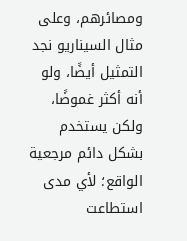ومصائرهم، وعلى مثال السيناريو نجد التمثيل أيضًا، ولو أنه أكثر غموضًا، ولكن يستخدم بشكل دائم مرجعية الواقع؛ لأي مدى استطاعت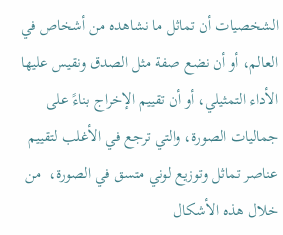الشخصيات أن تماثل ما نشاهده من أشخاص في العالم، أو أن نضع صفة مثل الصدق ونقيس عليها الأداء التمثيلي، أو أن تقييم الإخراج بناءً على جماليات الصورة، والتي ترجع في الأغلب لتقييم عناصر تماثل وتوزيع لوني متسق في الصورة،  من خلال هذه الأشكال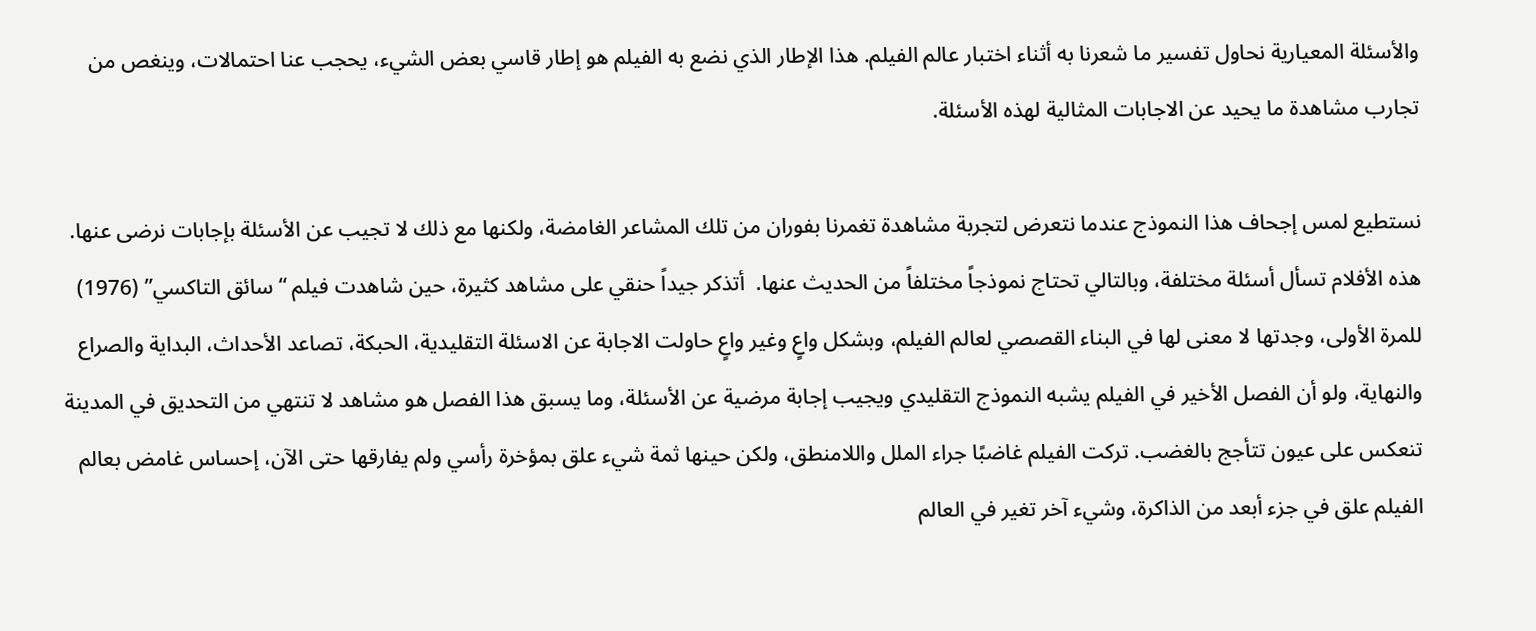والأسئلة المعيارية نحاول تفسير ما شعرنا به أثناء اختبار عالم الفيلم. هذا الإطار الذي نضع به الفيلم هو إطار قاسي بعض الشيء، يحجب عنا احتمالات، وينغص من تجارب مشاهدة ما يحيد عن الاجابات المثالية لهذه الأسئلة.

نستطيع لمس إجحاف هذا النموذج عندما نتعرض لتجربة مشاهدة تغمرنا بفوران من تلك المشاعر الغامضة، ولكنها مع ذلك لا تجيب عن الأسئلة بإجابات نرضى عنها. هذه الأفلام تسأل أسئلة مختلفة، وبالتالي تحتاج نموذجاً مختلفاً من الحديث عنها.  أتذكر جيداً حنقي على مشاهد كثيرة، حين شاهدت فيلم “سائق التاكسي” (1976) للمرة الأولى، وجدتها لا معنى لها في البناء القصصي لعالم الفيلم، وبشكل واعٍ وغير واعٍ حاولت الاجابة عن الاسئلة التقليدية، الحبكة، تصاعد الأحداث، البداية والصراع والنهاية، ولو أن الفصل الأخير في الفيلم يشبه النموذج التقليدي ويجيب إجابة مرضية عن الأسئلة، وما يسبق هذا الفصل هو مشاهد لا تنتهي من التحديق في المدينة تنعكس على عيون تتأجج بالغضب. تركت الفيلم غاضبًا جراء الملل واللامنطق، ولكن حينها ثمة شيء علق بمؤخرة رأسي ولم يفارقها حتى الآن، إحساس غامض بعالم الفيلم علق في جزء أبعد من الذاكرة، وشيء آخر تغير في العالم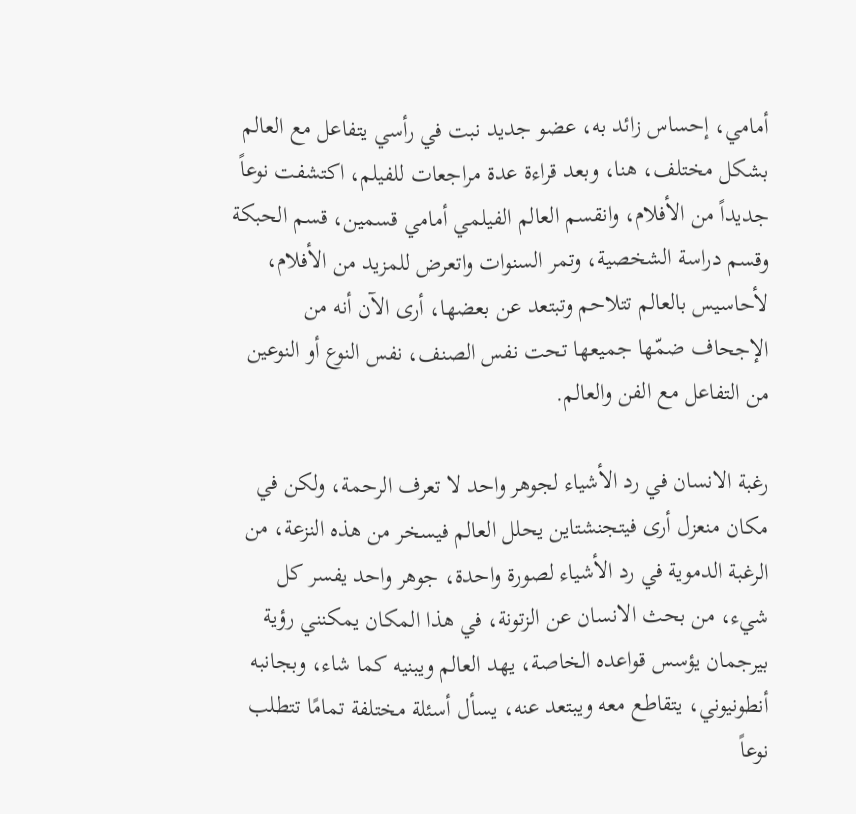أمامي، إحساس زائد به، عضو جديد نبت في رأسي يتفاعل مع العالم بشكل مختلف، هنا، وبعد قراءة عدة مراجعات للفيلم، اكتشفت نوعاً جديداً من الأفلام، وانقسم العالم الفيلمي أمامي قسمين، قسم الحبكة وقسم دراسة الشخصية، وتمر السنوات واتعرض للمزيد من الأفلام، لأحاسيس بالعالم تتلاحم وتبتعد عن بعضها، أرى الآن أنه من الإجحاف ضمّها جميعها تحت نفس الصنف، نفس النوع أو النوعين من التفاعل مع الفن والعالم.

رغبة الانسان في رد الأشياء لجوهر واحد لا تعرف الرحمة، ولكن في مكان منعزل أرى فيتجنشتاين يحلل العالم فيسخر من هذه النزعة، من الرغبة الدموية في رد الأشياء لصورة واحدة، جوهر واحد يفسر كل شيء، من بحث الانسان عن الزتونة، في هذا المكان يمكنني رؤية بيرجمان يؤسس قواعده الخاصة، يهد العالم ويبنيه كما شاء، وبجانبه أنطونيوني، يتقاطع معه ويبتعد عنه، يسأل أسئلة مختلفة تمامًا تتطلب نوعاً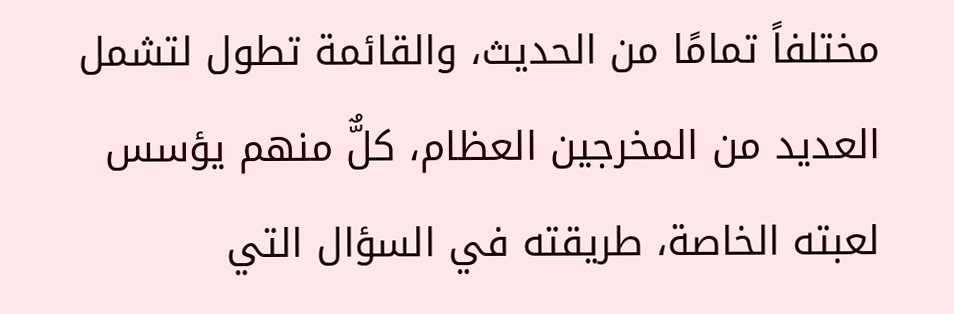مختلفاً تمامًا من الحديث، والقائمة تطول لتشمل العديد من المخرجين العظام، كلٌّ منهم يؤسس لعبته الخاصة، طريقته في السؤال التي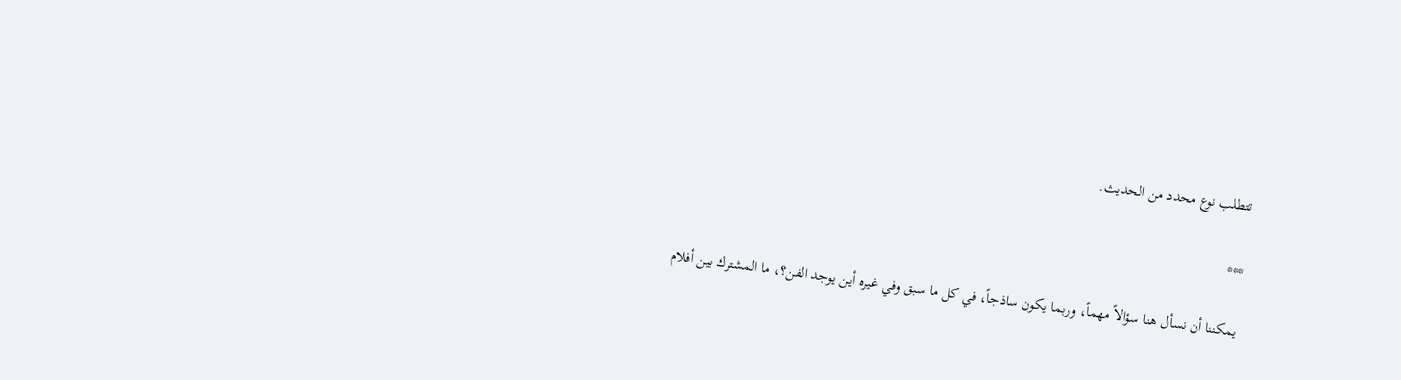تتطلب نوع محدد من الحديث.

***

يمكننا أن نسأل هنا سؤالاً مهماً، وربما يكون ساذجاً، في كل ما سبق وفي غيره أين يوجد الفن؟، ما المشترك بين أفلام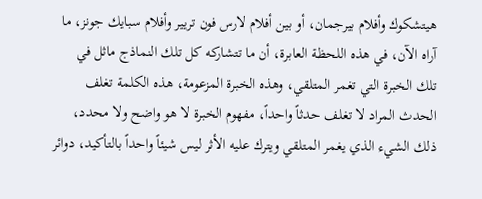هيتشكوك وأفلام بيرجمان، أو بين أفلام لارس فون تريير وأفلام سبايك جونز، ما آراه الآن، في هذه اللحظة العابرة، أن ما تتشاركه كل تلك النماذج ماثل في تلك الخبرة التي تغمر المتلقي، وهذه الخبرة المزعومة، هذه الكلمة تغلف الحدث المراد لا تغلف حدثاً واحداً، مفهوم الخبرة لا هو واضح ولا محدد، ذلك الشيء الذي يغمر المتلقي ويترك عليه الأثر ليس شيئاً واحداً بالتأكيد، دوائر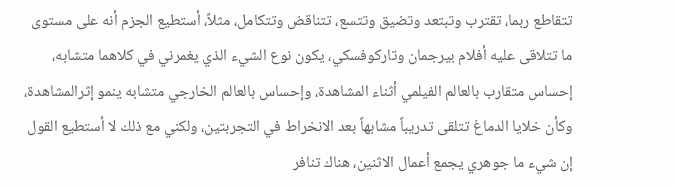تتقاطع ربما، تقترب وتبتعد وتضيق وتتسع، تتناقض وتتكامل، مثلاً، أستطيع الجزم أنه على مستوى ما تتلاقى عليه أفلام بيرجمان وتاركوفسكي، يكون نوع الشيء الذي يغمرني في كلاهما متشابه، إحساس متقارب بالعالم الفيلمي أثناء المشاهدة، وإحساس بالعالم الخارجي متشابه ينمو إثرالمشاهدة، وكأن خلايا الدماغ تتلقى تدريباً مشابهاً بعد الانخراط في التجربتين، ولكني مع ذلك لا أستطيع القول إن شيء ما جوهري يجمع أعمال الاثنين، هناك تنافر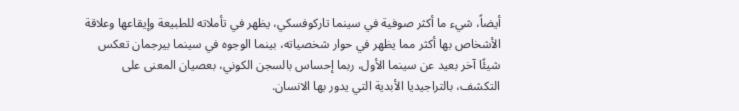أيضاً، شيء ما أكثر صوفية في سينما تاركوفسكي، يظهر في تأملاته للطبيعة وإيقاعها وعلاقة الأشخاص بها أكثر مما يظهر في حوار شخصياته، بينما الوجوه في سينما بيرجمان تعكس شيئًا آخر بعيد عن سينما الأول، ربما إحساس بالسجن الكوني، بعصيان المعنى على التكشف، بالتراجيديا الأبدية التي يدور بها الانسان.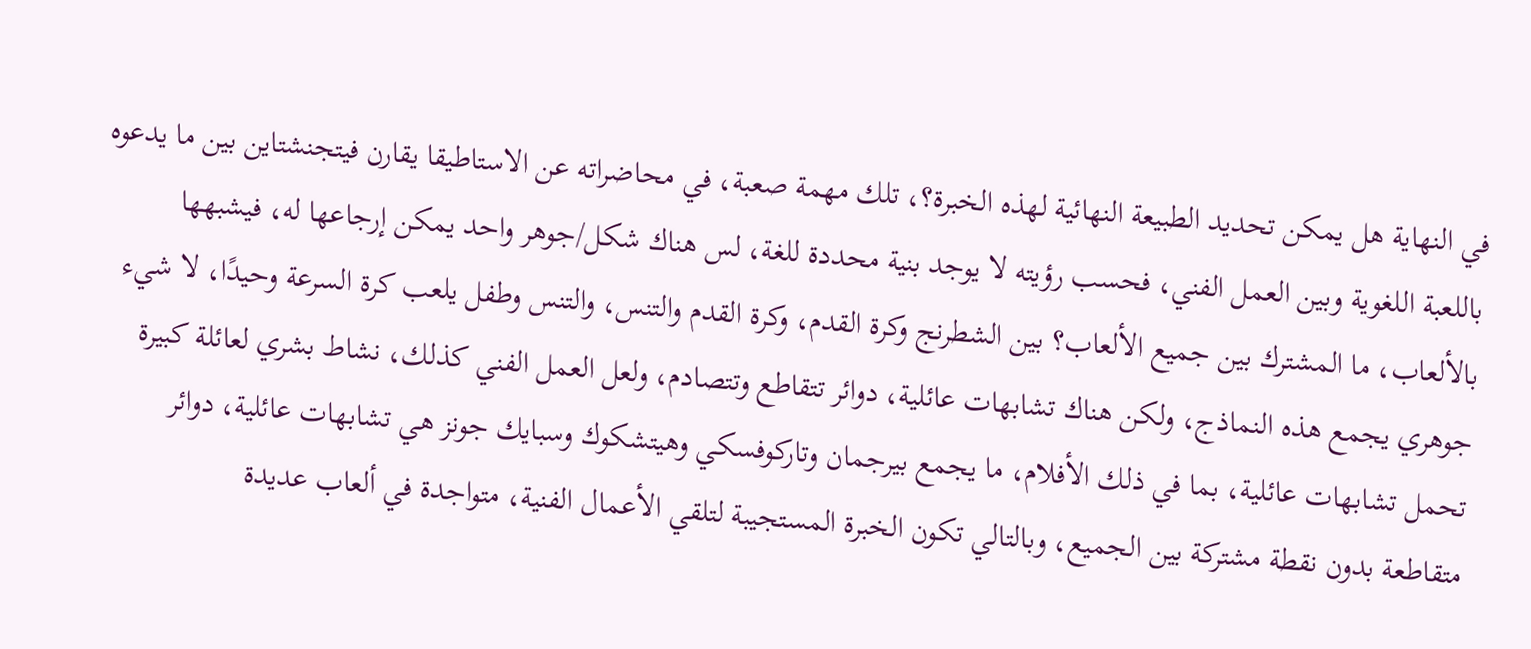في النهاية هل يمكن تحديد الطبيعة النهائية لهذه الخبرة؟، تلك مهمة صعبة، في محاضراته عن الاستاطيقا يقارن فيتجنشتاين بين ما يدعوه باللعبة اللغوية وبين العمل الفني، فحسب رؤيته لا يوجد بنية محددة للغة، لس هناك شكل/جوهر واحد يمكن إرجاعها له، فيشبهها بالألعاب، ما المشترك بين جميع الألعاب؟ بين الشطرنج وكرة القدم، وكرة القدم والتنس، والتنس وطفل يلعب كرة السرعة وحيدًا، لا شيء جوهري يجمع هذه النماذج، ولكن هناك تشابهات عائلية، دوائر تتقاطع وتتصادم، ولعل العمل الفني كذلك، نشاط بشري لعائلة كبيرة تحمل تشابهات عائلية، بما في ذلك الأفلام، ما يجمع بيرجمان وتاركوفسكي وهيتشكوك وسبايك جونز هي تشابهات عائلية، دوائر متقاطعة بدون نقطة مشتركة بين الجميع، وبالتالي تكون الخبرة المستجيبة لتلقي الأعمال الفنية، متواجدة في ألعاب عديدة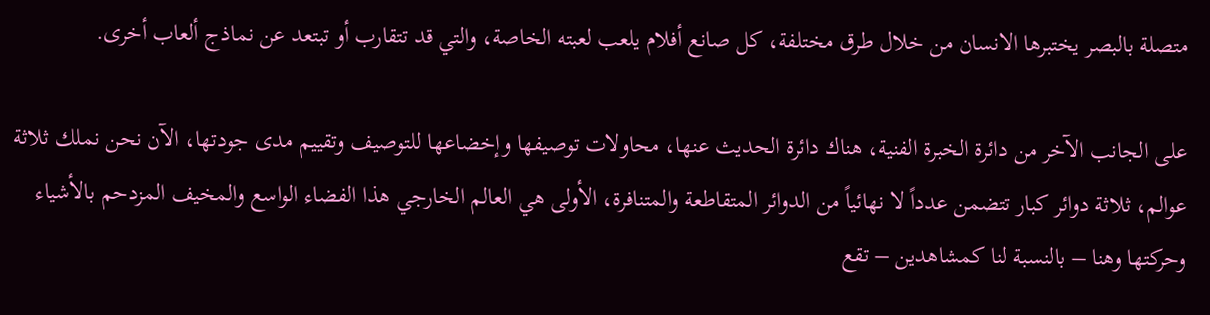متصلة بالبصر يختبرها الانسان من خلال طرق مختلفة، كل صانع أفلام يلعب لعبته الخاصة، والتي قد تتقارب أو تبتعد عن نماذج ألعاب أخرى.

على الجانب الآخر من دائرة الخبرة الفنية، هناك دائرة الحديث عنها، محاولات توصيفها وإخضاعها للتوصيف وتقييم مدى جودتها، الآن نحن نملك ثلاثة عوالم، ثلاثة دوائر كبار تتضمن عدداً لا نهائياً من الدوائر المتقاطعة والمتنافرة، الأولى هي العالم الخارجي هذا الفضاء الواسع والمخيف المزدحم بالأشياء وحركتها وهنا – بالنسبة لنا كمشاهدين – تقع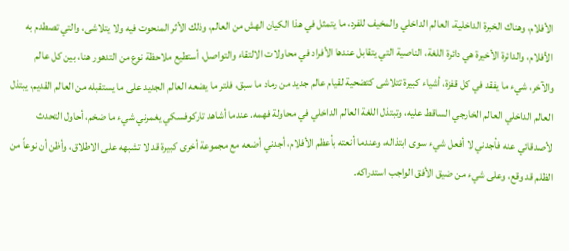الأفلام، وهناك الخبرة الداخلية، العالم الداخلي والمخيف للفرد، ما يتمثل في هذا الكيان الهش من العالم، وذلك الأثر المنحوت فيه ولا يتلاشى، والتي تصطدم به الأفلام، والدائرة الأخيرة هي دائرة اللغة، الناصية التي يتقابل عندها الأفراد في محاولات الالتقاء والتواصل، أستطيع ملاحظة نوع من التدهور هنا، بين كل عالم والآخر، شيء ما يفقد في كل قفزة، أشياء كبيرة تتلاشى كتضحية لقيام عالم جديد من رماد ما سبق، فلتر ما يضعه العالم الجديد على ما يستقبله من العالم القديم، يبتذل العالم الداخلي العالم الخارجي الساقط عليه، وتبتذل اللغة العالم الداخلي في محاولة فهمه. عندما أشاهد تاركوفسكي يغمرني شيء ما ضخم، أحاول التحدث لأصدقائي عنه فأجدني لا أفعل شيء سوى ابتذاله، وعندما أنعته بأعظم الأفلام، أجدني أضعه مع مجموعة أخرى كبيرة قد لا تشبهه على الاطلاق، وأظن أن نوعاً من الظلم قد وقع، وعلى شيء من ضيق الأفق الواجب استدراكه.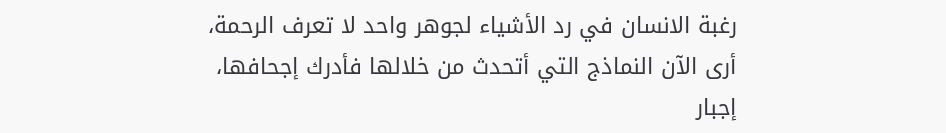رغبة الانسان في رد الأشياء لجوهر واحد لا تعرف الرحمة، أرى الآن النماذج التي أتحدث من خلالها فأدرك إجحافها، إجبار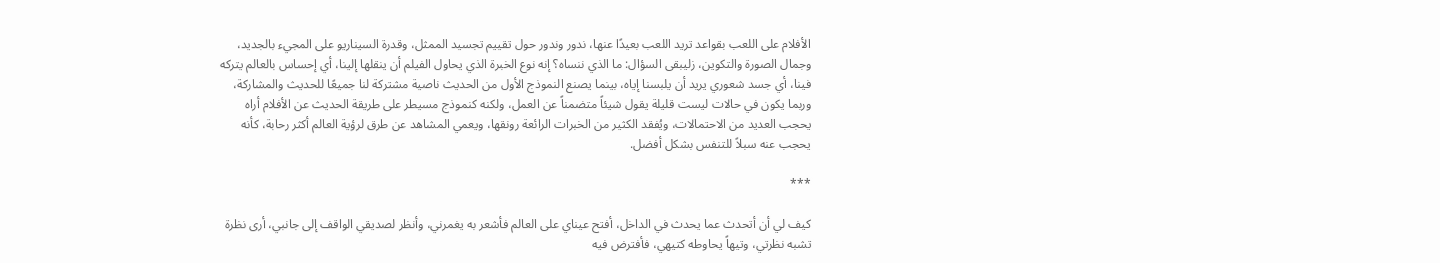الأفلام على اللعب بقواعد تريد اللعب بعيدًا عنها، ندور وندور حول تقييم تجسيد الممثل، وقدرة السيناريو على المجيء بالجديد، وجمال الصورة والتكوين، زليبقى السؤال: ما الذي ننساه؟ إنه نوع الخبرة الذي يحاول الفيلم أن ينقلها إلينا، أي إحساس بالعالم يتركه فينا، أي جسد شعوري يريد أن يلبسنا إياه، بينما يصنع النموذج الأول من الحديث ناصية مشتركة لنا جميعًا للحديث والمشاركة، وربما يكون في حالات ليست قليلة يقول شيئاً متضمناً عن العمل، ولكنه كنموذج مسيطر على طريقة الحديث عن الأفلام أراه يحجب العديد من الاحتمالات، ويُفقد الكثير من الخبرات الرائعة رونقها، ويعمي المشاهد عن طرق لرؤية العالم أكثر رحابة، كأنه يحجب عنه سبلاً للتنفس بشكل أفضل.

***

كيف لي أن أتحدث عما يحدث في الداخل، أفتح عيناي على العالم فأشعر به يغمرني، وأنظر لصديقي الواقف إلى جانبي، أرى نظرة تشبه نظرتي، وتيهاً يحاوطه كتيهي، فأفترض فيه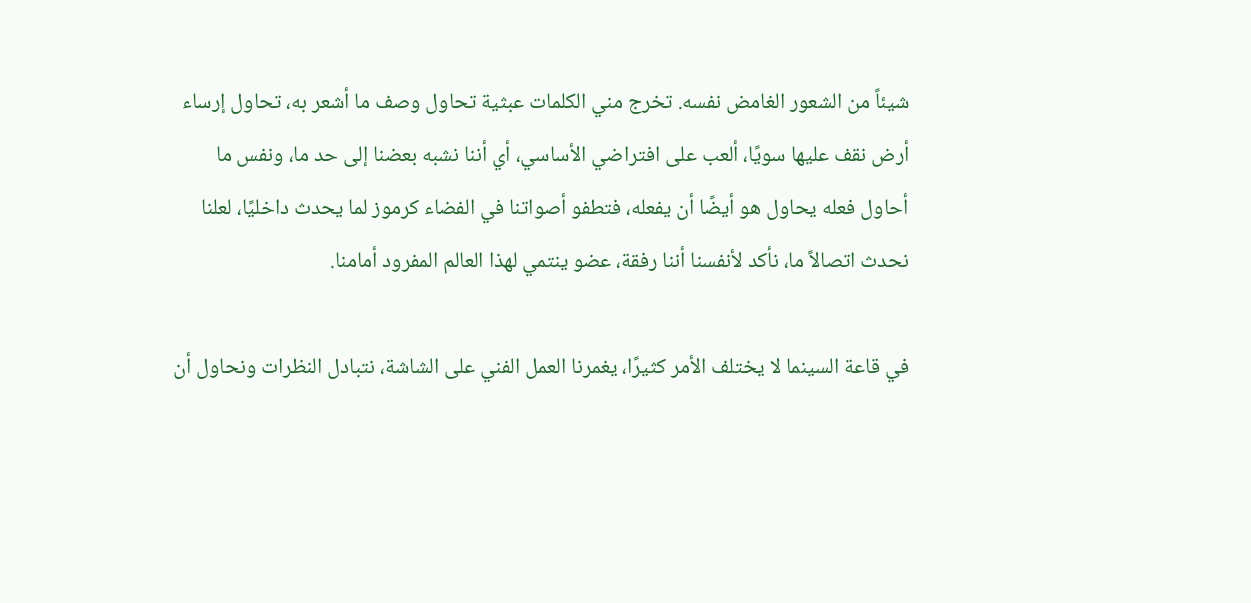شيئاً من الشعور الغامض نفسه. تخرج مني الكلمات عبثية تحاول وصف ما أشعر به، تحاول إرساء أرض نقف عليها سويًا، ألعب على افتراضي الأساسي، أي أننا نشبه بعضنا إلى حد ما، ونفس ما أحاول فعله يحاول هو أيضًا أن يفعله، فتطفو أصواتنا في الفضاء كرموز لما يحدث داخليًا، لعلنا نحدث اتصالاً ما، نأكد لأنفسنا أننا رفقة، عضو ينتمي لهذا العالم المفرود أمامنا.

في قاعة السينما لا يختلف الأمر كثيرًا، يغمرنا العمل الفني على الشاشة، نتبادل النظرات ونحاول أن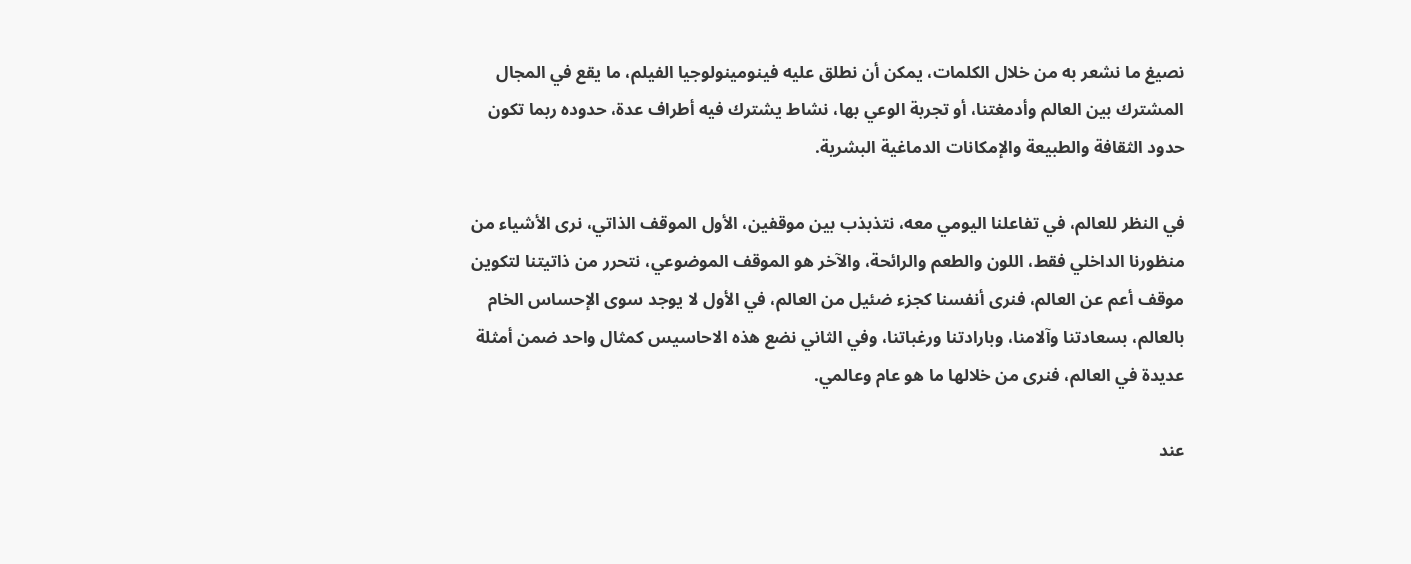نصيغ ما نشعر به من خلال الكلمات، يمكن أن نطلق عليه فينومينولوجيا الفيلم، ما يقع في المجال المشترك بين العالم وأدمغتنا، أو تجربة الوعي بها، نشاط يشترك فيه أطراف عدة، حدوده ربما تكون حدود الثقافة والطبيعة والإمكانات الدماغية البشرية.

في النظر للعالم، في تفاعلنا اليومي معه، نتذبذب بين موقفين، الأول الموقف الذاتي، نرى الأشياء من منظورنا الداخلي فقط، اللون والطعم والرائحة، والآخر هو الموقف الموضوعي، نتحرر من ذاتيتنا لتكوين موقف أعم عن العالم، فنرى أنفسنا كجزء ضئيل من العالم، في الأول لا يوجد سوى الإحساس الخام بالعالم، بسعادتنا وآلامنا، وبارادتنا ورغباتنا، وفي الثاني نضع هذه الاحاسيس كمثال واحد ضمن أمثلة عديدة في العالم، فنرى من خلالها ما هو عام وعالمي.

عند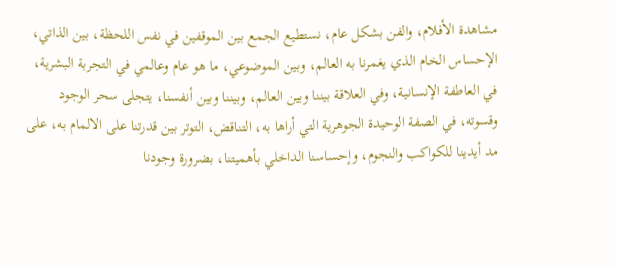مشاهدة الأفلام، والفن بشكل عام، نستطيع الجمع بين الموقفين في نفس اللحظة، بين الذاتي، الإحساس الخام الذي يغمرنا به العالم، وبين الموضوعي، ما هو عام وعالمي في التجربة البشرية، في العاطفة الإنسانية، وفي العلاقة بيننا وبين العالم، وبيننا وبين أنفسنا، يتجلى سحر الوجود وقسوته، في الصفة الوحيدة الجوهرية التي أراها به، التناقض، التوتر بين قدرتنا على الالمام به، على مد أيدينا للكواكب والنجوم، وإحساسنا الداخلي بأهميتنا، بضرورة وجودنا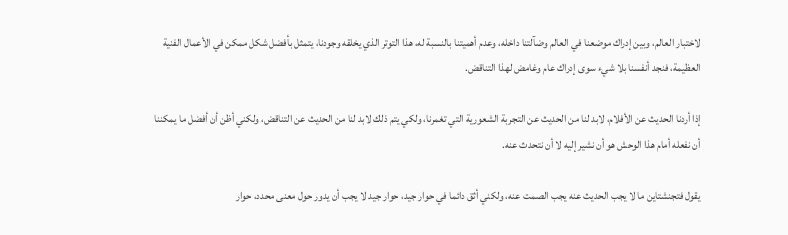لاختبار العالم، وبين إدراك موضعنا في العالم وضآلتنا داخله، وعدم أهميتنا بالنسبة له، هذا التوتر الذي يخلقه وجودنا، يتمثل بأفضل شكل ممكن في الأعمال الفنية العظيمة، فنجد أنفسنا بلا شيء سوى إدراك عام وغامض لهذا التناقض.

إذا أردنا الحديث عن الأفلام، لابد لنا من الحديث عن التجربة الشعورية التي تغمرنا، ولكي يتم ذلك لابد لنا من الحديث عن التناقض، ولكني أظن أن أفضل ما يمكننا أن نفعله أمام هذا الوحش هو أن نشير إليه لا أن نتحدث عنه.

يقول فتجنشتاين ما لا يجب الحديث عنه يجب الصمت عنه، ولكني أثق دائما في حوار جيد، حوار جيد لا يجب أن يدور حول معنى محدد، حوار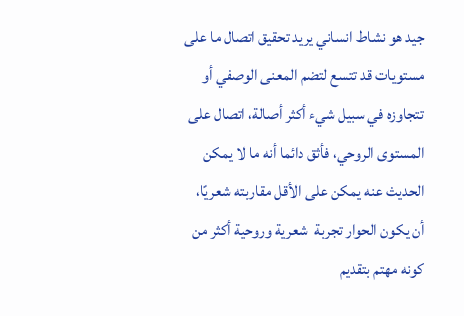جيد هو نشاط انساني يريد تحقيق اتصال ما على مستويات قد تتسع لتضم المعنى الوصفي أو تتجاوزه في سبيل شيء أكثر أصالة، اتصال على المستوى الروحي، فأثق دائما أنه ما لا يمكن الحديث عنه يمكن على الأقل مقاربته شعريًا، أن يكون الحوار تجربة  شعرية وروحية أكثر من كونه مهتم بتقديم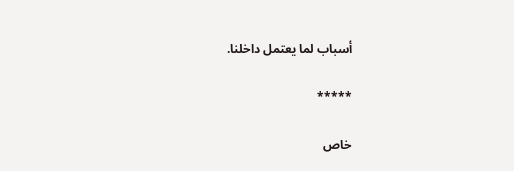أسباب لما يعتمل داخلنا.

*****

خاص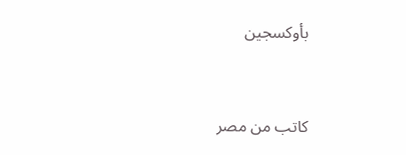بأوكسجين


كاتب من مصر